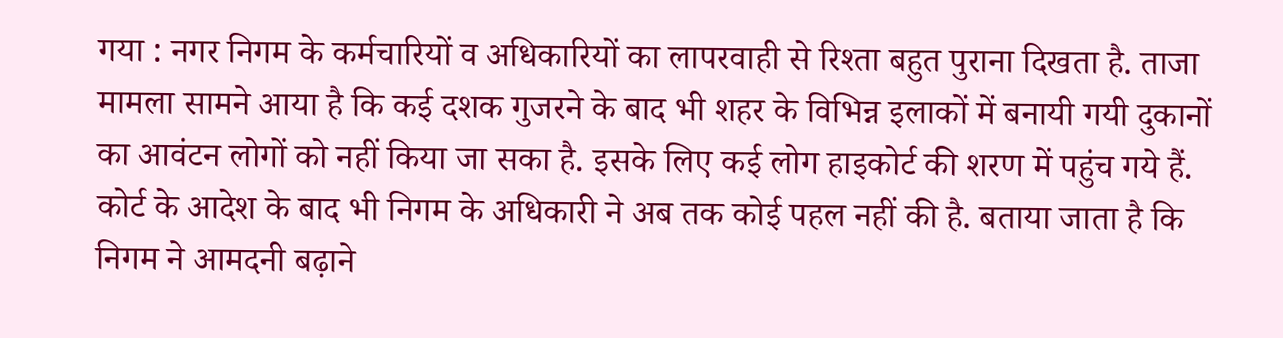गया : नगर निगम के कर्मचारियों व अधिकारियों का लापरवाही से रिश्ता बहुत पुराना दिखता है. ताजा मामला सामने आया है कि कई दशक गुजरने के बाद भी शहर के विभिन्न इलाकों में बनायी गयी दुकानों का आवंटन लोगों को नहीं किया जा सका है. इसके लिए कई लोग हाइकोर्ट की शरण में पहुंच गये हैं. कोर्ट के आदेश के बाद भी निगम के अधिकारी ने अब तक कोई पहल नहीं की है. बताया जाता है कि निगम ने आमदनी बढ़ाने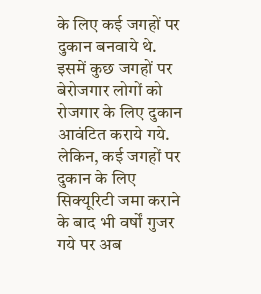के लिए कई जगहों पर दुकान बनवाये थे.
इसमें कुछ जगहों पर बेरोजगार लोगों को रोजगार के लिए दुकान आवंटित कराये गये. लेकिन, कई जगहों पर दुकान के लिए सिक्यूरिटी जमा कराने के बाद भी वर्षों गुजर गये पर अब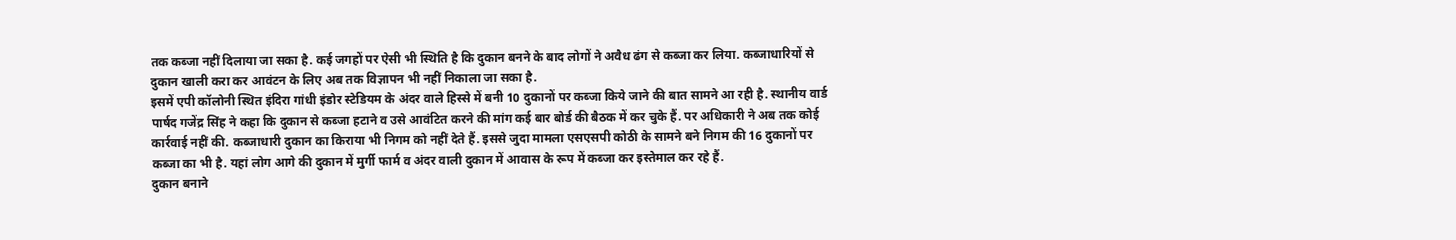तक कब्जा नहीं दिलाया जा सका है. कई जगहों पर ऐसी भी स्थिति है कि दुकान बनने के बाद लोगों ने अवैध ढंग से कब्जा कर लिया. कब्जाधारियों से दुकान खाली करा कर आवंटन के लिए अब तक विज्ञापन भी नहीं निकाला जा सका है.
इसमें एपी कॉलोनी स्थित इंदिरा गांधी इंडोर स्टेडियम के अंदर वाले हिस्से में बनी 10 दुकानों पर कब्जा किये जाने की बात सामने आ रही है. स्थानीय वार्ड पार्षद गजेंद्र सिंह ने कहा कि दुकान से कब्जा हटाने व उसे आवंटित करने की मांग कई बार बोर्ड की बैठक में कर चुके हैं. पर अधिकारी ने अब तक कोई कार्रवाई नहीं की. कब्जाधारी दुकान का किराया भी निगम को नहीं देते हैं. इससे जुदा मामला एसएसपी कोठी के सामने बने निगम की 16 दुकानों पर कब्जा का भी है. यहां लोग आगे की दुकान में मुर्गी फार्म व अंदर वाली दुकान में आवास के रूप में कब्जा कर इस्तेमाल कर रहे हैं.
दुकान बनाने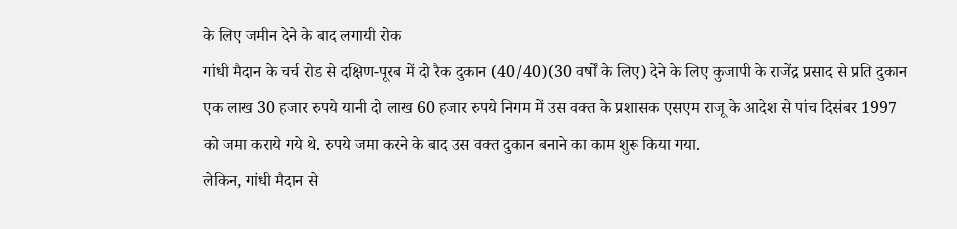के लिए जमीन देने के बाद लगायी रोक
गांधी मैदान के चर्च रोड से दक्षिण-पूरब में दो रैक दुकान (40/40)(30 वर्षों के लिए) देने के लिए कुजापी के राजेंद्र प्रसाद से प्रति दुकान एक लाख 30 हजार रुपये यानी दो लाख 60 हजार रुपये निगम में उस वक्त के प्रशासक एसएम राजू के आदेश से पांच दिसंबर 1997 को जमा कराये गये थे. रुपये जमा करने के बाद उस वक्त दुकान बनाने का काम शुरू किया गया.
लेकिन, गांधी मैदान से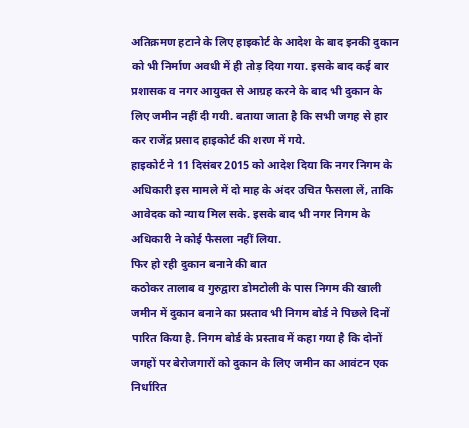अतिक्रमण हटाने के लिए हाइकोर्ट के आदेश के बाद इनकी दुकान को भी निर्माण अवधी में ही तोड़ दिया गया. इसके बाद कई बार प्रशासक व नगर आयुक्त से आग्रह करने के बाद भी दुकान के लिए जमीन नहीं दी गयी. बताया जाता है कि सभी जगह से हार कर राजेंद्र प्रसाद हाइकोर्ट की शरण में गये.
हाइकोर्ट ने 11 दिसंबर 2015 को आदेश दिया कि नगर निगम के अधिकारी इस मामले में दो माह के अंदर उचित फैसला लें, ताकि आवेदक को न्याय मिल सके. इसके बाद भी नगर निगम के अधिकारी ने कोई फैसला नहीं लिया.
फिर हो रही दुकान बनाने की बात
कठोकर तालाब व गुरुद्वारा डोमटोली के पास निगम की खाली जमीन में दुकान बनाने का प्रस्ताव भी निगम बोर्ड ने पिछले दिनों पारित किया है. निगम बोर्ड के प्रस्ताव में कहा गया है कि दोनों जगहों पर बेरोजगारों को दुकान के लिए जमीन का आवंटन एक निर्धारित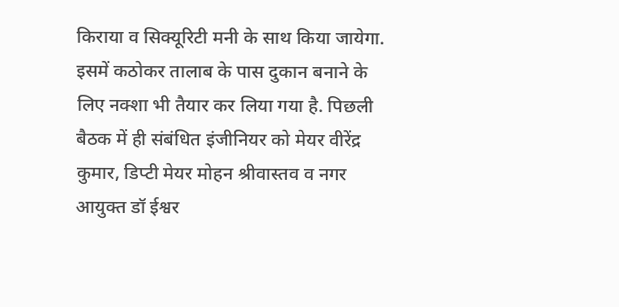किराया व सिक्यूरिटी मनी के साथ किया जायेगा. इसमें कठोकर तालाब के पास दुकान बनाने के लिए नक्शा भी तैयार कर लिया गया है. पिछली बैठक में ही संबंधित इंजीनियर को मेयर वीरेंद्र कुमार, डिप्टी मेयर मोहन श्रीवास्तव व नगर आयुक्त डॉ ईश्वर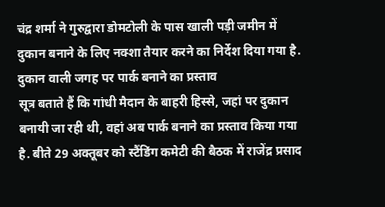चंद्र शर्मा ने गुरुद्वारा डोमटोली के पास खाली पड़ी जमीन में दुकान बनाने के लिए नक्शा तैयार करने का निर्देश दिया गया है.
दुकान वाली जगह पर पार्क बनाने का प्रस्ताव
सूत्र बताते हैं कि गांधी मैदान के बाहरी हिस्से, जहां पर दुकान बनायी जा रही थी, वहां अब पार्क बनाने का प्रस्ताव किया गया है. बीते 29 अक्तूबर को स्टैंडिंग कमेटी की बैठक में राजेंद्र प्रसाद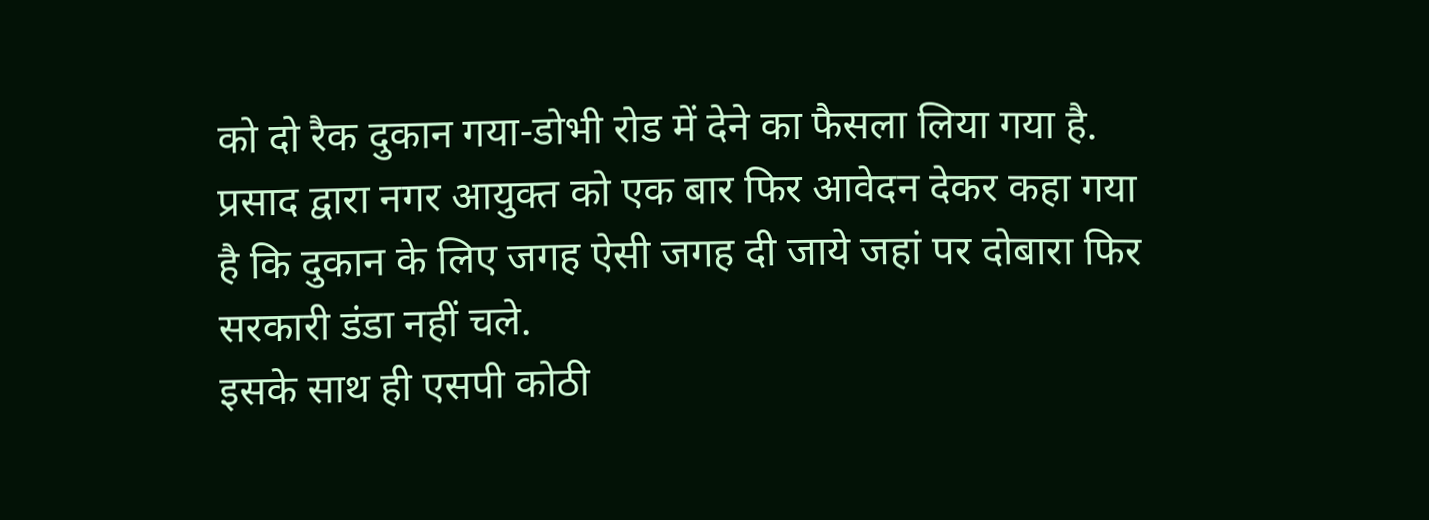को दो रैक दुकान गया-डोभी रोड में देने का फैसला लिया गया है. प्रसाद द्वारा नगर आयुक्त को एक बार फिर आवेदन देकर कहा गया है कि दुकान के लिए जगह ऐसी जगह दी जाये जहां पर दोबारा फिर सरकारी डंडा नहीं चले.
इसके साथ ही एसपी कोठी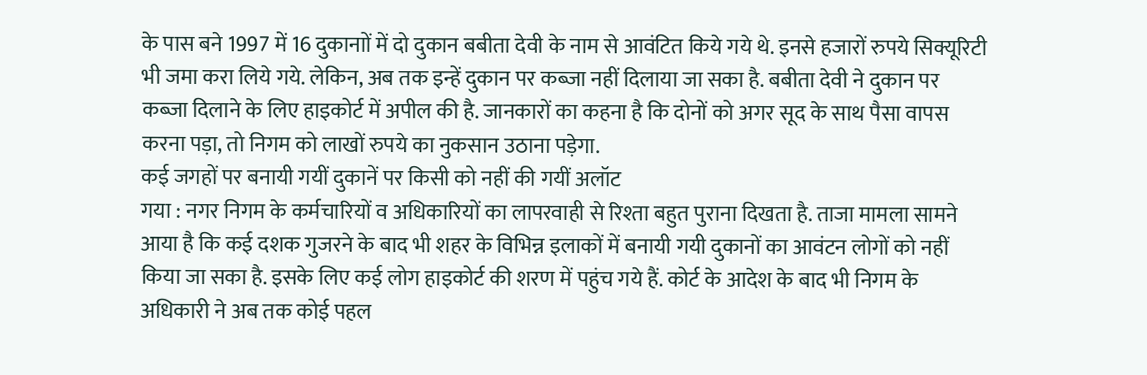के पास बने 1997 में 16 दुकानाों में दो दुकान बबीता देवी के नाम से आवंटित किये गये थे. इनसे हजारों रुपये सिक्यूरिटी भी जमा करा लिये गये. लेकिन, अब तक इन्हें दुकान पर कब्जा नहीं दिलाया जा सका है. बबीता देवी ने दुकान पर कब्जा दिलाने के लिए हाइकोर्ट में अपील की है. जानकारों का कहना है कि दोनों को अगर सूद के साथ पैसा वापस करना पड़ा, तो निगम को लाखों रुपये का नुकसान उठाना पड़ेगा.
कई जगहों पर बनायी गयीं दुकानें पर किसी को नहीं की गयीं अलॉट
गया : नगर निगम के कर्मचारियों व अधिकारियों का लापरवाही से रिश्ता बहुत पुराना दिखता है. ताजा मामला सामने आया है कि कई दशक गुजरने के बाद भी शहर के विभिन्न इलाकों में बनायी गयी दुकानों का आवंटन लोगों को नहीं किया जा सका है. इसके लिए कई लोग हाइकोर्ट की शरण में पहुंच गये हैं. कोर्ट के आदेश के बाद भी निगम के अधिकारी ने अब तक कोई पहल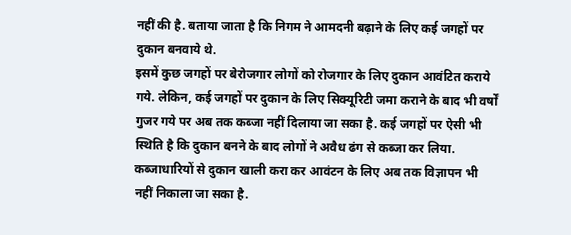नहीं की है. बताया जाता है कि निगम ने आमदनी बढ़ाने के लिए कई जगहों पर दुकान बनवाये थे.
इसमें कुछ जगहों पर बेरोजगार लोगों को रोजगार के लिए दुकान आवंटित कराये गये. लेकिन, कई जगहों पर दुकान के लिए सिक्यूरिटी जमा कराने के बाद भी वर्षों गुजर गये पर अब तक कब्जा नहीं दिलाया जा सका है. कई जगहों पर ऐसी भी स्थिति है कि दुकान बनने के बाद लोगों ने अवैध ढंग से कब्जा कर लिया. कब्जाधारियों से दुकान खाली करा कर आवंटन के लिए अब तक विज्ञापन भी नहीं निकाला जा सका है.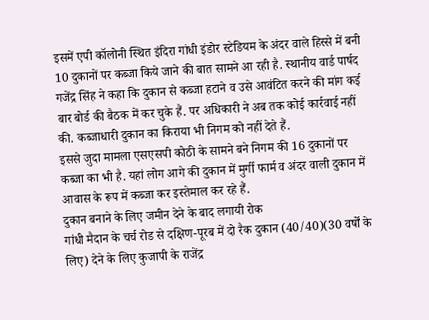इसमें एपी कॉलोनी स्थित इंदिरा गांधी इंडोर स्टेडियम के अंदर वाले हिस्से में बनी 10 दुकानों पर कब्जा किये जाने की बात सामने आ रही है. स्थानीय वार्ड पार्षद गजेंद्र सिंह ने कहा कि दुकान से कब्जा हटाने व उसे आवंटित करने की मांग कई बार बोर्ड की बैठक में कर चुके हैं. पर अधिकारी ने अब तक कोई कार्रवाई नहीं की. कब्जाधारी दुकान का किराया भी निगम को नहीं देते हैं.
इससे जुदा मामला एसएसपी कोठी के सामने बने निगम की 16 दुकानों पर कब्जा का भी है. यहां लोग आगे की दुकान में मुर्गी फार्म व अंदर वाली दुकान में आवास के रूप में कब्जा कर इस्तेमाल कर रहे हैं.
दुकान बनाने के लिए जमीन देने के बाद लगायी रोक
गांधी मैदान के चर्च रोड से दक्षिण-पूरब में दो रैक दुकान (40/40)(30 वर्षों के लिए) देने के लिए कुजापी के राजेंद्र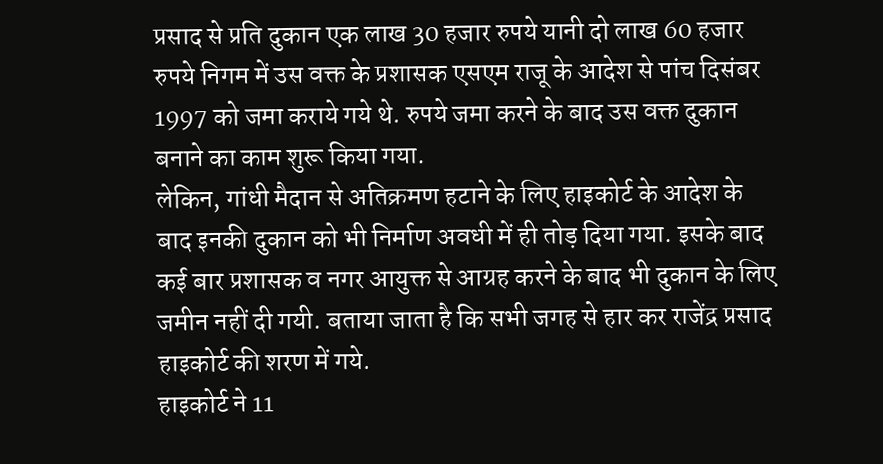प्रसाद से प्रति दुकान एक लाख 30 हजार रुपये यानी दो लाख 60 हजार रुपये निगम में उस वक्त के प्रशासक एसएम राजू के आदेश से पांच दिसंबर 1997 को जमा कराये गये थे. रुपये जमा करने के बाद उस वक्त दुकान बनाने का काम शुरू किया गया.
लेकिन, गांधी मैदान से अतिक्रमण हटाने के लिए हाइकोर्ट के आदेश के बाद इनकी दुकान को भी निर्माण अवधी में ही तोड़ दिया गया. इसके बाद कई बार प्रशासक व नगर आयुक्त से आग्रह करने के बाद भी दुकान के लिए जमीन नहीं दी गयी. बताया जाता है कि सभी जगह से हार कर राजेंद्र प्रसाद हाइकोर्ट की शरण में गये.
हाइकोर्ट ने 11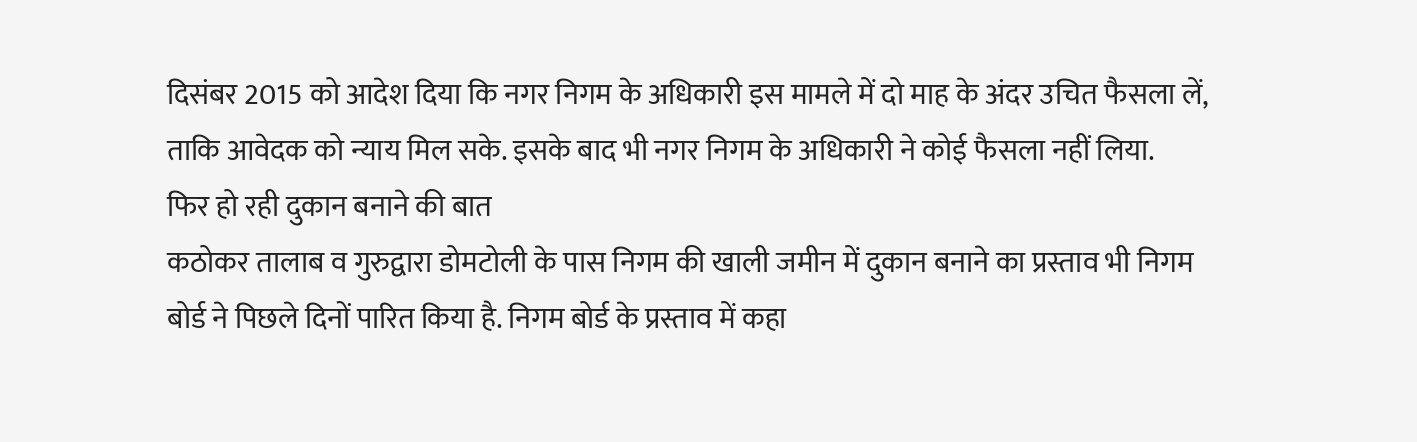दिसंबर 2015 को आदेश दिया कि नगर निगम के अधिकारी इस मामले में दो माह के अंदर उचित फैसला लें, ताकि आवेदक को न्याय मिल सके. इसके बाद भी नगर निगम के अधिकारी ने कोई फैसला नहीं लिया.
फिर हो रही दुकान बनाने की बात
कठोकर तालाब व गुरुद्वारा डोमटोली के पास निगम की खाली जमीन में दुकान बनाने का प्रस्ताव भी निगम बोर्ड ने पिछले दिनों पारित किया है. निगम बोर्ड के प्रस्ताव में कहा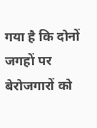गया है कि दोनों जगहों पर बेरोजगारों को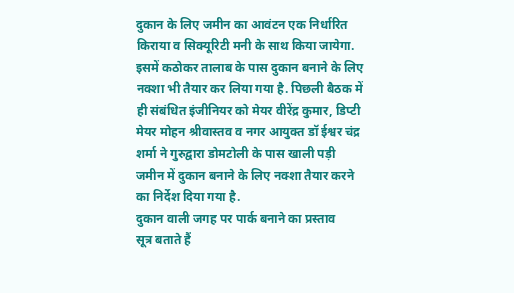दुकान के लिए जमीन का आवंटन एक निर्धारित किराया व सिक्यूरिटी मनी के साथ किया जायेगा.
इसमें कठोकर तालाब के पास दुकान बनाने के लिए नक्शा भी तैयार कर लिया गया है. पिछली बैठक में ही संबंधित इंजीनियर को मेयर वीरेंद्र कुमार, डिप्टी मेयर मोहन श्रीवास्तव व नगर आयुक्त डॉ ईश्वर चंद्र शर्मा ने गुरुद्वारा डोमटोली के पास खाली पड़ी जमीन में दुकान बनाने के लिए नक्शा तैयार करने का निर्देश दिया गया है.
दुकान वाली जगह पर पार्क बनाने का प्रस्ताव
सूत्र बताते हैं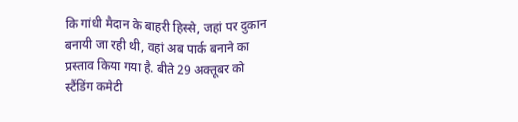कि गांधी मैदान के बाहरी हिस्से, जहां पर दुकान बनायी जा रही थी, वहां अब पार्क बनाने का प्रस्ताव किया गया है. बीते 29 अक्तूबर को स्टैंडिंग कमेटी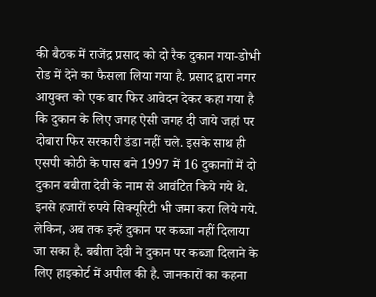की बैठक में राजेंद्र प्रसाद को दो रैक दुकान गया-डोभी रोड में देने का फैसला लिया गया है. प्रसाद द्वारा नगर आयुक्त को एक बार फिर आवेदन देकर कहा गया है कि दुकान के लिए जगह ऐसी जगह दी जाये जहां पर दोबारा फिर सरकारी डंडा नहीं चले. इसके साथ ही एसपी कोठी के पास बने 1997 में 16 दुकानाों में दो दुकान बबीता देवी के नाम से आवंटित किये गये थे.
इनसे हजारों रुपये सिक्यूरिटी भी जमा करा लिये गये. लेकिन, अब तक इन्हें दुकान पर कब्जा नहीं दिलाया जा सका है. बबीता देवी ने दुकान पर कब्जा दिलाने के लिए हाइकोर्ट में अपील की है. जानकारों का कहना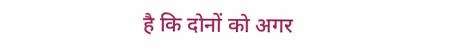है कि दोनों को अगर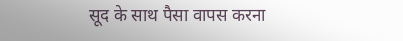सूद के साथ पैसा वापस करना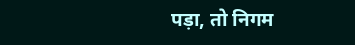पड़ा, तो निगम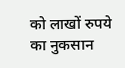को लाखों रुपये का नुकसान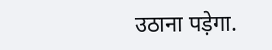उठाना पड़ेगा.